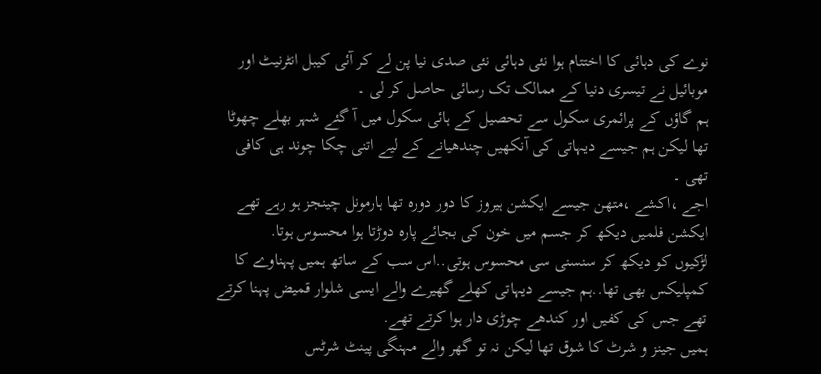نوے کی دہائی کا اختتام ہوا نئی دہائی نئی صدی نیا پن لے کر آئی کیبل انٹرنیٹ اور موبائیل نے تیسری دنیا کے ممالک تک رسائی حاصل کر لی ۔
ہم گاؤں کے پرائمری سکول سے تحصیل کے ہائی سکول میں آ گئے شہر بھلے چھوٹا تھا لیکن ہم جیسے دیہاتی کی آنکھیں چندھیانے کے لیے اتنی چکا چوند ہی کافی تھی ۔
اجے ،اکشے ،متھن جیسے ایکشن ہیروز کا دور دورہ تھا ہارمونل چینجز ہو رہے تھے ایکشن فلمیں دیکھ کر جسم میں خون کی بجائے پارہ دوڑتا ہوا محسوس ہوتا.
لڑکیوں کو دیکھ کر سنسنی سی محسوس ہوتی..اس سب کے ساتھ ہمیں پہناوے کا کمپلیکس بھی تھا..ہم جیسے دیہاتی کھلے گھیرے والے ایسی شلوار قمیض پہنا کرتے تھے جس کی کفیں اور کندھے چوڑی دار ہوا کرتے تھے.
ہمیں جینز و شرٹ کا شوق تھا لیکن نہ تو گھر والے مہنگی پینٹ شرٹس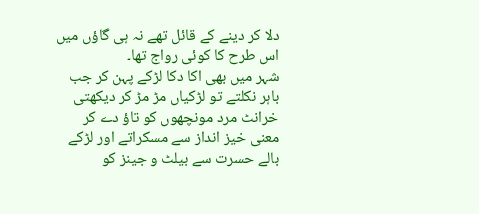دلا کر دینے کے قائل تھے نہ ہی گاؤں میں اس طرح کا کوئی رواج تھا۔
شہر میں بھی اکا دکا لڑکے پہن کر جب باہر نکلتے تو لڑکیاں مڑ مڑ کر دیکھتی خرانٹ مرد مونچھوں کو تاؤ دے کر معنی خیز انداز سے مسکراتے اور لڑکے بالے حسرت سے بیلٹ و جینز کو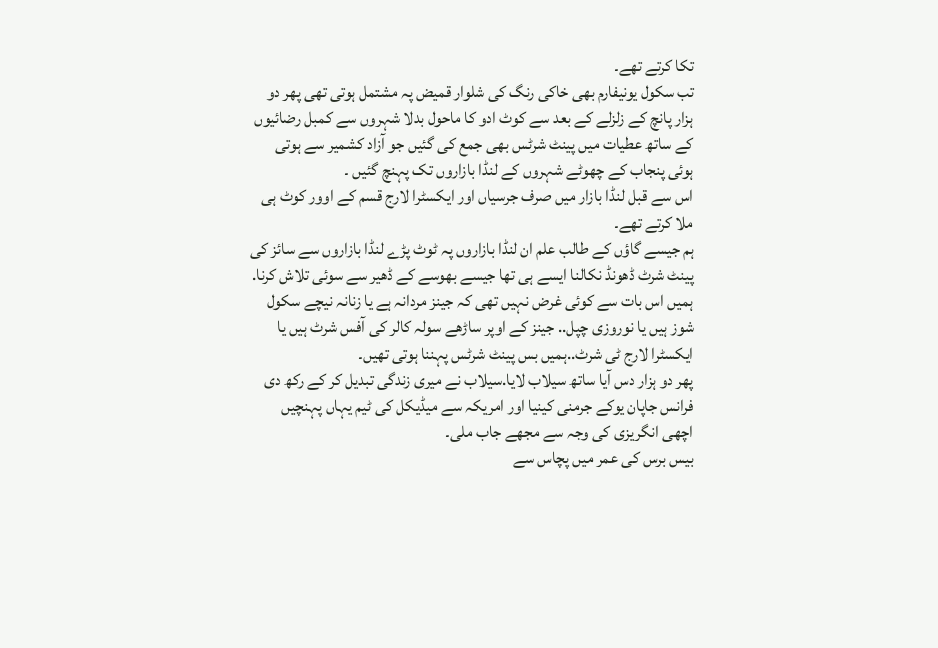تکا کرتے تھے۔
تب سکول یونیفارم بھی خاکی رنگ کی شلوار قمیض پہ مشتمل ہوتی تھی پھر دو ہزار پانچ کے زلزلے کے بعد سے کوٹ ادو کا ماحول بدلا شہروں سے کمبل رضائیوں کے ساتھ عطیات میں پینٹ شرٹس بھی جمع کی گئیں جو آزاد کشمیر سے ہوتی ہوئی پنجاب کے چھوٹے شہروں کے لنڈا بازاروں تک پہنچ گئیں ۔
اس سے قبل لنڈا بازار میں صرف جرسیاں اور ایکسٹرا لارج قسم کے اوور کوٹ ہی ملا کرتے تھے۔
ہم جیسے گاؤں کے طالب علم ان لنڈا بازاروں پہ ٹوٹ پڑے لنڈا بازاروں سے سائز کی پینٹ شرٹ ڈھونڈ نکالنا ایسے ہی تھا جیسے بھوسے کے ڈھیر سے سوئی تلاش کرنا.
ہمیں اس بات سے کوئی غرض نہیں تھی کہ جینز مردانہ ہے یا زنانہ نیچے سکول شوز ہیں یا نوروزی چپل.. جینز کے اوپر ساڑھے سولہ کالر کی آفس شرٹ ہیں یا ایکسٹرا لارج ٹی شرٹ..ہمیں بس پینٹ شرٹس پہننا ہوتی تھیں۔
پھر دو ہزار دس آیا ساتھ سیلاب لایا.سیلاب نے میری زندگی تبدیل کر کے رکھ دی فرانس جاپان یوکے جرمنی کینیا اور امریکہ سے میڈیکل کی ٹیم یہاں پہنچیں اچھی انگریزی کی وجہ سے مجھے جاب ملی۔
بیس برس کی عمر میں پچاس سے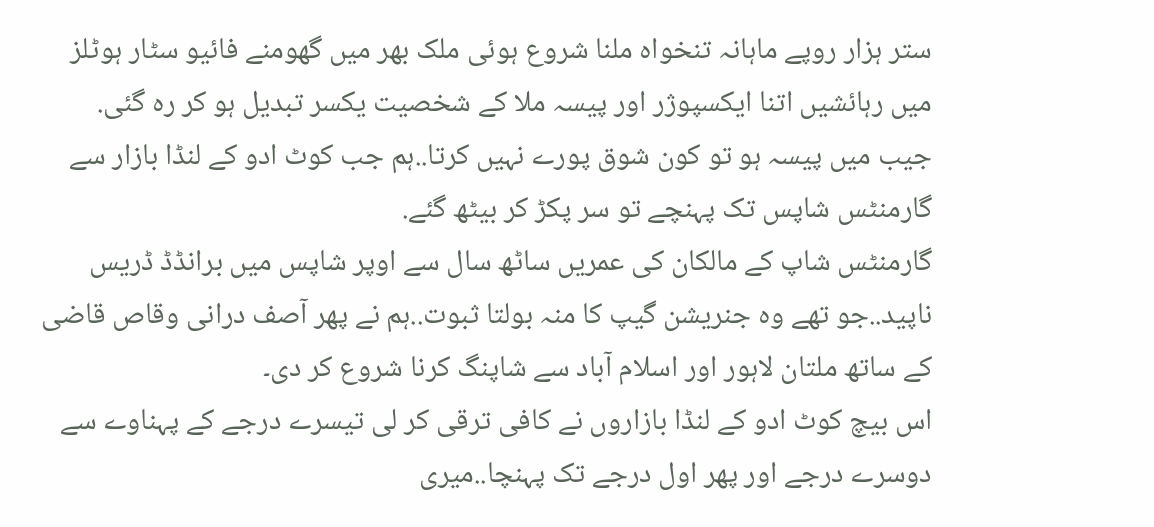ستر ہزار روپے ماہانہ تنخواہ ملنا شروع ہوئی ملک بھر میں گھومنے فائیو سٹار ہوٹلز میں رہائشیں اتنا ایکسپوژر اور پیسہ ملا کے شخصیت یکسر تبدیل ہو کر رہ گئی.
جیب میں پیسہ ہو تو کون شوق پورے نہیں کرتا..ہم جب کوٹ ادو کے لنڈا بازار سے گارمنٹس شاپس تک پہنچے تو سر پکڑ کر بیٹھ گئے.
گارمنٹس شاپ کے مالکان کی عمریں ساٹھ سال سے اوپر شاپس میں برانڈڈ ڈریس ناپید..جو تھے وہ جنریشن گیپ کا منہ بولتا ثبوت..ہم نے پھر آصف درانی وقاص قاضی کے ساتھ ملتان لاہور اور اسلام آباد سے شاپنگ کرنا شروع کر دی۔
اس بیچ کوٹ ادو کے لنڈا بازاروں نے کافی ترقی کر لی تیسرے درجے کے پہناوے سے دوسرے درجے اور پھر اول درجے تک پہنچا..میری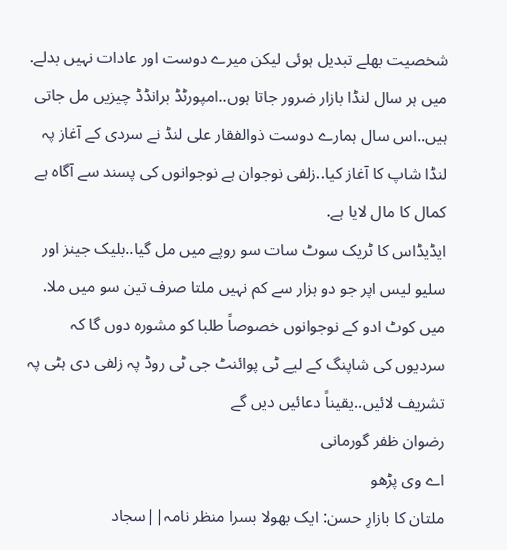شخصیت بھلے تبدیل ہوئی لیکن میرے دوست اور عادات نہیں بدلے.
میں ہر سال لنڈا بازار ضرور جاتا ہوں..امپورٹڈ برانڈڈ چیزیں مل جاتی ہیں..اس سال ہمارے دوست ذوالفقار علی لنڈ نے سردی کے آغاز پہ لنڈا شاپ کا آغاز کیا..زلفی نوجوان ہے نوجوانوں کی پسند سے آگاہ ہے
کمال کا مال لایا ہے.
ایڈیڈاس کا ٹریک سوٹ سات سو روپے میں مل گیا..بلیک جینز اور سلیو لیس اپر جو دو ہزار سے کم نہیں ملتا صرف تین سو میں ملا.
میں کوٹ ادو کے نوجوانوں خصوصاً طلبا کو مشورہ دوں گا کہ سردیوں کی شاپنگ کے لیے ٹی پوائنٹ جی ٹی روڈ پہ زلفی دی ہٹی پہ تشریف لائیں..یقیناً دعائیں دیں گے
رضوان ظفر گورمانی
اے وی پڑھو
ملتان کا بازارِ حسن: ایک بھولا بسرا منظر نامہ||سجاد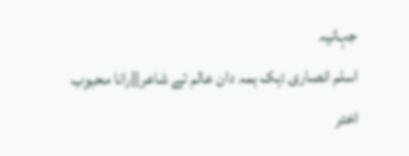جہانیہ
اسلم انصاری :ہک ہمہ دان عالم تے شاعر||رانا محبوب اختر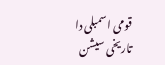قومی اسمبلی دا تاریخی سیشن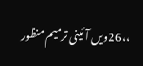،،26ویں آئینی ترمیم منظور